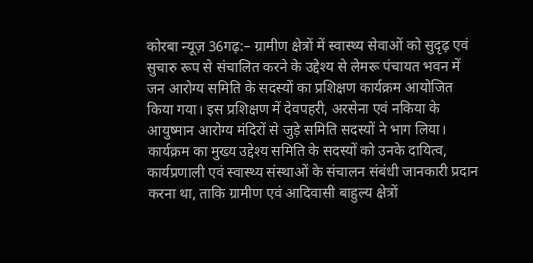कोरबा न्यूज़ 36गढ़:– ग्रामीण क्षेत्रों में स्वास्थ्य सेवाओं को सुदृढ़ एवं सुचारु रूप से संचालित करने के उद्देश्य से लेमरू पंचायत भवन में जन आरोग्य समिति के सदस्यों का प्रशिक्षण कार्यक्रम आयोजित किया गया। इस प्रशिक्षण में देवपहरी, अरसेना एवं नकिया के आयुष्मान आरोग्य मंदिरों से जुड़े समिति सदस्यों ने भाग लिया। कार्यक्रम का मुख्य उद्देश्य समिति के सदस्यों को उनके दायित्व, कार्यप्रणाली एवं स्वास्थ्य संस्थाओं के संचालन संबंधी जानकारी प्रदान करना था, ताकि ग्रामीण एवं आदिवासी बाहुल्य क्षेत्रों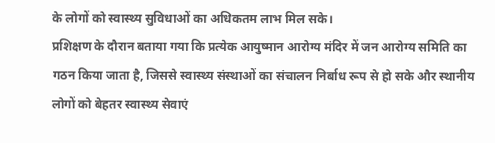के लोगों को स्वास्थ्य सुविधाओं का अधिकतम लाभ मिल सके।
प्रशिक्षण के दौरान बताया गया कि प्रत्येक आयुष्मान आरोग्य मंदिर में जन आरोग्य समिति का गठन किया जाता है, जिससे स्वास्थ्य संस्थाओं का संचालन निर्बाध रूप से हो सके और स्थानीय लोगों को बेहतर स्वास्थ्य सेवाएं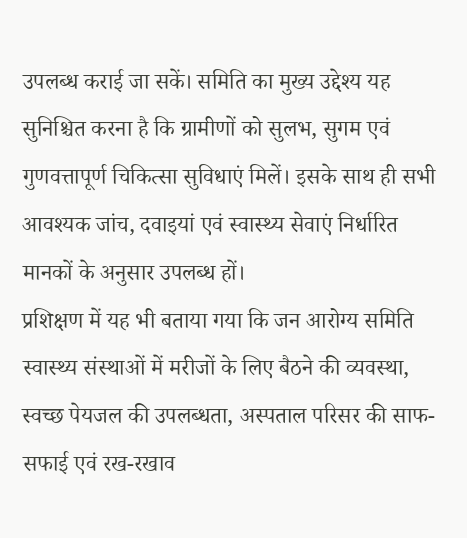उपलब्ध कराई जा सकें। समिति का मुख्य उद्देश्य यह सुनिश्चित करना है कि ग्रामीणों को सुलभ, सुगम एवं गुणवत्तापूर्ण चिकित्सा सुविधाएं मिलें। इसके साथ ही सभी आवश्यक जांच, दवाइयां एवं स्वास्थ्य सेवाएं निर्धारित मानकों के अनुसार उपलब्ध हों।
प्रशिक्षण में यह भी बताया गया कि जन आरोग्य समिति स्वास्थ्य संस्थाओं में मरीजों के लिए बैठने की व्यवस्था, स्वच्छ पेयजल की उपलब्धता, अस्पताल परिसर की साफ-सफाई एवं रख-रखाव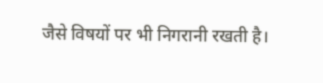जैसे विषयों पर भी निगरानी रखती है।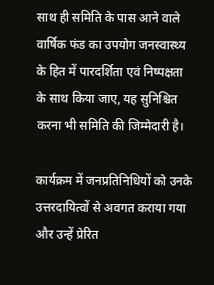साथ ही समिति के पास आने वाले वार्षिक फंड का उपयोग जनस्वास्थ्य के हित में पारदर्शिता एवं निष्पक्षता के साथ किया जाए, यह सुनिश्चित करना भी समिति की जिम्मेदारी है।

कार्यक्रम में जनप्रतिनिधियों को उनके उत्तरदायित्वों से अवगत कराया गया और उन्हें प्रेरित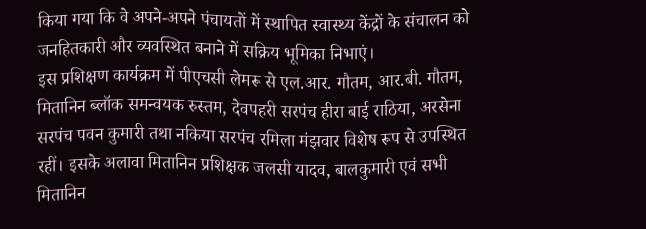किया गया कि वे अपने-अपने पंचायतों में स्थापित स्वास्थ्य केंद्रों के संचालन को जनहितकारी और व्यवस्थित बनाने में सक्रिय भूमिका निभाएं।
इस प्रशिक्षण कार्यक्रम में पीएचसी लेमरू से एल.आर. गौतम, आर.बी. गौतम, मितानिन ब्लॉक समन्वयक रुस्तम, देवपहरी सरपंच हीरा बाई राठिया, अरसेना सरपंच पवन कुमारी तथा नकिया सरपंच रमिला मंझवार विशेष रूप से उपस्थित रहीं। इसके अलावा मितानिन प्रशिक्षक जलसी यादव, बालकुमारी एवं सभी मितानिन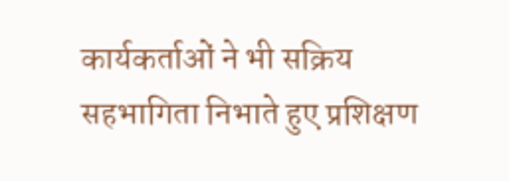कार्यकर्ताओं ने भी सक्रिय सहभागिता निभाते हुए प्रशिक्षण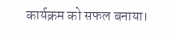कार्यक्रम को सफल बनाया।